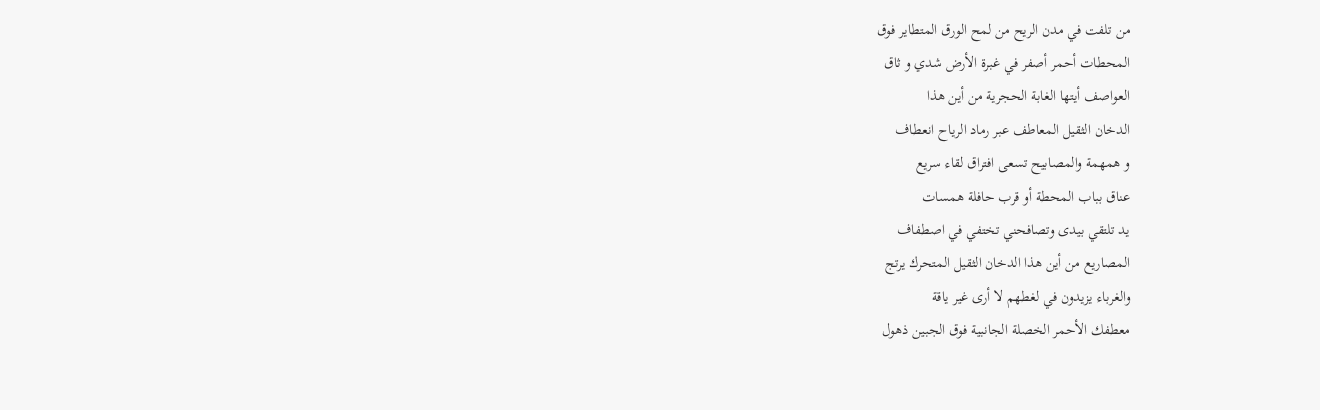من تلفت في مدن الريح من لمح الورق المتطاير فوق
المحطات أحمر أصفر في غبرة الأرض شدي و ثاق
العواصف أيتها الغابة الحجرية من أين هذا
الدخان الثقيل المعاطف عبر رماد الرياح انعطاف
و همهمة والمصابيح تسعى افتراق لقاء سريع
عناق بباب المحطة أو قرب حافلة همسات
يد تلتقي بيدى وتصافحني تختفي في اصطفاف
المصاريع من أين هذا الدخان الثقيل المتحرك يرتج
والغرباء يزيدون في لغطهم لا أرى غير ياقة
معطفك الأحمر الخصلة الجانبية فوق الجبين ذهول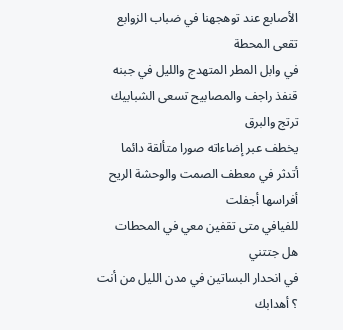الأصابع عند توهجهنا في ضباب الزوابع تقعى المحطة
في وابل المطر المتهدج والليل في جبنه
قنفذ راجف والمصابيح تسعى الشبابيك ترتج والبرق
يخطف عبر إضاءاته صورا متألقة دائما
أتدثر في معطف الصمت والوحشة الريح أفراسها أجفلت
للفيافي متى تقفين معي في المحطات هل جتتني
في انحدار البساتين في مدن الليل من أنت ؟ أهدابك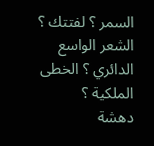السمر ؟ لفتتك ؟ الشعر الواسع الدائري ؟ الخطى الملكية ؟
دهشة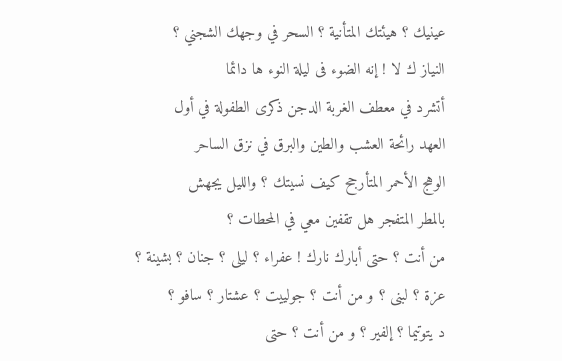عينيك ؟ هيئتك المتأنية ؟ السحر في وجهك الشجني ؟
النياز ك لا ! إنه الضوء فى ليلة النوء ها دائما
أتشرد في معطف الغربة الدجن ذكرى الطفولة في أول
العهد رائحة العشب والطين والبرق في نزق الساحر
الوهج الأحمر المتأرجح كيف نسيتك ؟ والليل يجهش
بالمطر المتفجر هل تقفين معي في المحطات ؟
من أنت ؟ حتى أبارك نارك ! عفراء ؟ ليلى ؟ جنان ؟ بشينة ؟
عزة ؟ لبنى ؟ و من أنت ؟ جولييت ؟ عشتار ؟ سافو ؟
د يتوتيما ؟ إلفير ؟ و من أنت ؟ حتى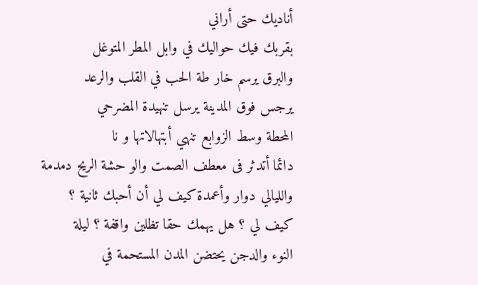أناديك حتى أراني
بقربك فيك حواليك في وابل المطر المتوغل
والبرق يرسم خار طة الحب في القلب والرعد
يرجس فوق المدينة يرسل تنهيدة المضرحي
المحطة وسط الزوابع تنهي أبتهالاتها و نا
دائما أتدثر فى معطف الصمت والو حشة الريح دمدمة
والليالي دوار وأعمدة كيف لي أن أحبك ثانية ؟
كيف لي ؟ هل يهمك حقا تظلين واقفة ؟ ليلة
النوء والدجن يحتضن المدن المستحمة في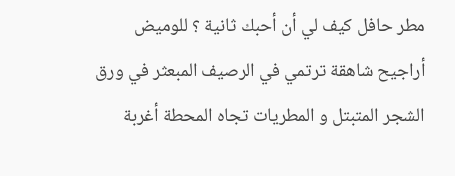مطر حافل كيف لي أن أحبك ثانية ؟ للوميض
أراجيح شاهقة ترتمي في الرصيف المبعثر في ورق
الشجر المتبتل و المطريات تجاه المحطة أغربة